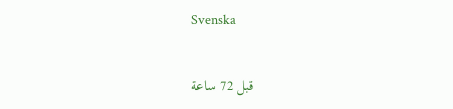Svenska


قبل 72 ساعة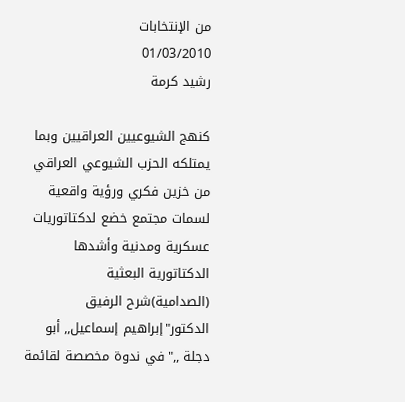من الإنتخابات
01/03/2010
رشيد كرمة

كنهج الشيوعيين العراقيين وبما يمتلكه الحزب الشيوعي العراقي من خزين فكري ورؤية واقعية لسمات مجتمع خضع لدكتاتوريات عسكرية ومدنية وأشدها الدكتاتورية البعثية (الصدامية)شرح الرفيق الدكتور"إبراهيم إسماعيل,, أبو دجلة ,,"في ندوة مخصصة لقائمة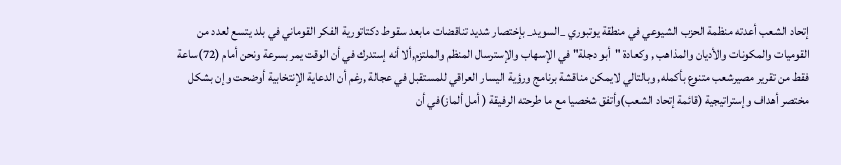إتحاد الشعب أعدته منظمة الحزب الشيوعي في منطقة يوتبوري _السويد_ بإختصار شديد تناقضات مابعد سقوط دكتاتورية الفكر القوماني في بلد يتسع لعدد من القوميات والمكونات والأديان والمذاهب , وكعادة "أبو دجلة" في الإسهاب والإسترسال المنظم والملتزم,ألا أنه إستدرك في أن الوقت يمر بسرعة ونحن أمام (72)ساعة فقط من تقرير مصيرشعب متنوع بأكمله, وبالتالي لايمكن مناقشة برنامج ورؤية اليسار العراقي للمستقبل في عجالة ,رغم أن الدعاية الإنتخابية أوضحت وإن بشكل مختصر أهداف وإستراتيجية (قائمة إتحاد الشعب)وأتفق شخصيا مع ما طرحته الرفيقة ( أمل ألماز)في أن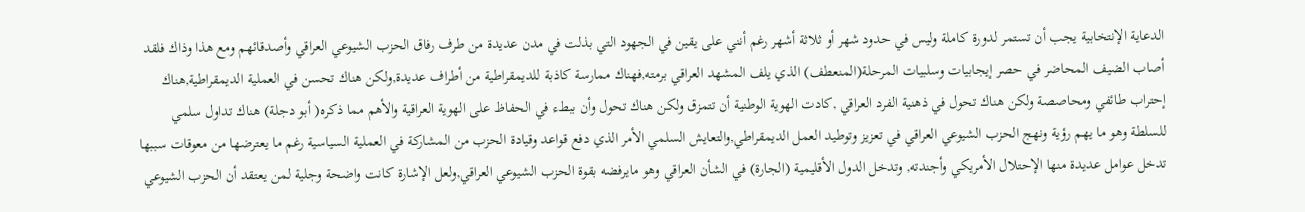الدعاية الإنتخابية يجب أن تستمر لدورة كاملة وليس في حدود شهر أو ثلاثة أشهر رغم أنني على يقين في الجهود التي بذلت في مدن عديدة من طرف رفاق الحزب الشيوعي العراقي وأصدقائهم ومع هذا وذاك فلقد أصاب الضيف المحاضر في حصر إيجابيات وسلبيات المرحلة(المنعطف) الذي يلف المشهد العراقي برمته,فهناك ممارسة كاذبة للديمقراطية من أطراف عديدة,ولكن هناك تحسن في العملية الديمقراطية,هناك إحتراب طائفي ومحاصصة ولكن هناك تحول في ذهنية الفرد العراقي ,كادت الهوية الوطنية أن تتمزق ولكن هناك تحول وأن ببطء في الحفاظ على الهوية العراقية والأهم مما ذكره( أبو دجلة) هناك تداول سلمي للسلطة وهو ما يهم رؤية ونهج الحزب الشيوعي العراقي في تعزيز وتوطيد العمل الديمقراطي,والتعايش السلمي الأمر الذي دفع قواعد وقيادة الحزب من المشاركة في العملية السياسية رغم ما يعترضها من معوقات سببها تدخل عوامل عديدة منها الإحتلال الأمريكي وأجندته, وتدخل الدول الأقليمية (الجارة) في الشأن العراقي وهو مايرفضه بقوة الحزب الشيوعي العراقي,ولعل الإشارة كانت واضحة وجلية لمن يعتقد أن الحزب الشيوعي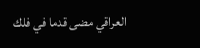العراقي مضى قدما في فلك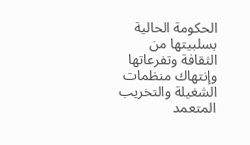الحكومة الحالية بسلبيتها من الثقافة وتفرعاتها وإنتهاك منظمات الشغيلة والتخريب المتعمد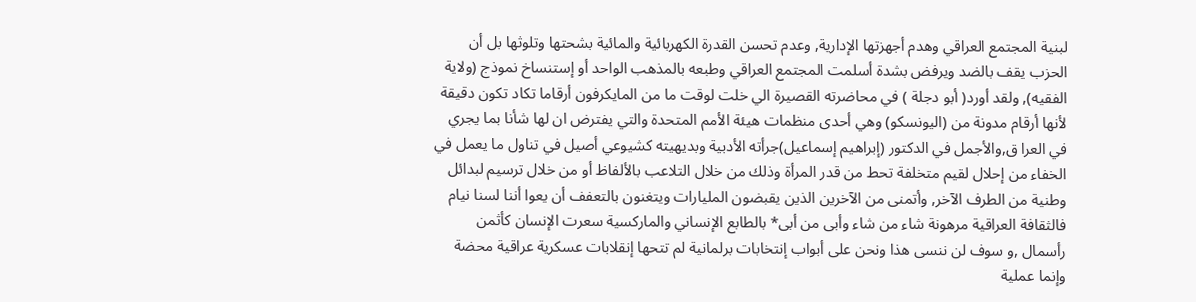لبنية المجتمع العراقي وهدم أجهزتها الإدارية, وعدم تحسن القدرة الكهربائية والمائية بشحتها وتلوثها بل أن الحزب يقف بالضد ويرفض بشدة أسلمت المجتمع العراقي وطبعه بالمذهب الواحد أو إستنساخ نموذج (ولاية الفقيه), ولقد أورد( أبو دجلة ) في محاضرته القصيرة الي خلت لوقت ما من المايكرفون أرقاما تكاد تكون دقيقة لأنها أرقام مدونة من (اليونسكو) وهي أحدى منظمات هيئة الأمم المتحدة والتي يفترض ان لها شأنا بما يجري في العرا ق,والأجمل في الدكتور (إبراهيم إسماعيل)جرأته الأدبية وبديهيته كشيوعي أصيل في تناول ما يعمل في الخفاء من إحلال لقيم متخلفة تحط من قدر المرأة وذلك من خلال التلاعب بالألفاظ أو من خلال ترسيم لبدائل وطنية من الطرف الآخر, وأتمنى من الآخرين الذين يقبضون المليارات ويتغنون بالتعفف أن يعوا أننا لسنا نيام فالثقافة العراقية مرهونة شاء من شاء وأبى من أبى* بالطابع الإنساني والماركسية سعرت الإنسان كأثمن رأسمال ,و سوف لن ننسى هذا ونحن على أبواب إنتخابات برلمانية لم تتحها إنقلابات عسكرية عراقية محضة وإنما عملية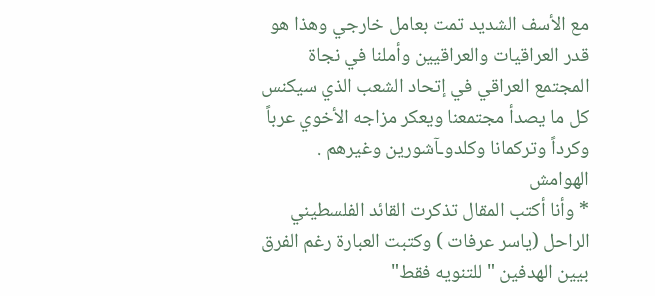مع الأسف الشديد تمت بعامل خارجي وهذا هو قدر العراقيات والعراقيين وأملنا في نجاة المجتمع العراقي في إتحاد الشعب الذي سيكنس كل ما يصدأ مجتمعنا ويعكر مزاجه الأخوي عرباً وكرداً وتركمانا وكلدوـآشورين وغيرهم .
الهوامش
* وأنا أكتب المقال تذكرت القائد الفلسطيني الراحل (ياسر عرفات ) وكتبت العبارة رغم الفرق بيين الهدفين " للتنويه فقط"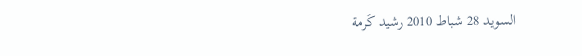السويد 28 شباط 2010 رشيد كَرمة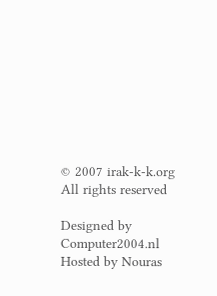© 2007 irak-k-k.org All rights reserved

Designed by Computer2004.nl
Hosted by Nouras